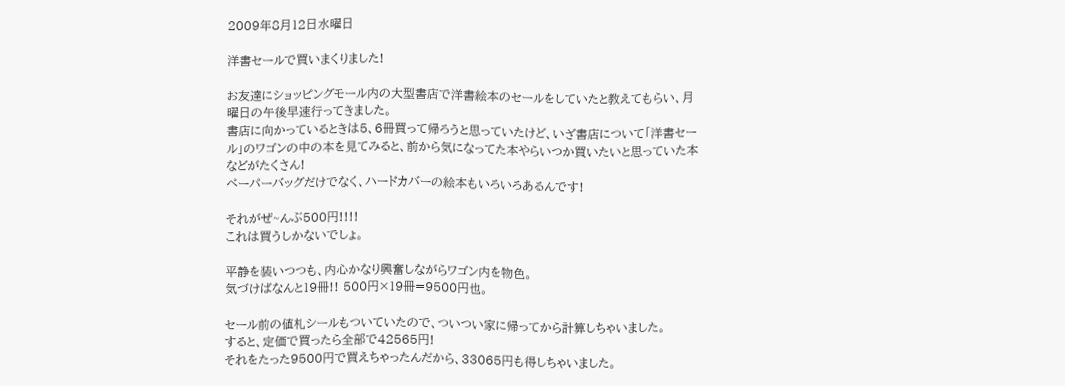2009年8月12日水曜日

洋書セールで買いまくりました!

お友達にショッピングモール内の大型書店で洋書絵本のセールをしていたと教えてもらい、月曜日の午後早速行ってきました。
書店に向かっているときは5、6冊買って帰ろうと思っていたけど、いざ書店について「洋書セール」のワゴンの中の本を見てみると、前から気になってた本やらいつか買いたいと思っていた本などがたくさん!
ペーパーバッグだけでなく、ハードカバーの絵本もいろいろあるんです!

それがぜ~んぶ500円!!!!
これは買うしかないでしょ。

平静を装いつつも、内心かなり興奮しながらワゴン内を物色。
気づけばなんと19冊!! 500円×19冊=9500円也。

セール前の値札シールもついていたので、ついつい家に帰ってから計算しちゃいました。
すると、定価で買ったら全部で42565円!
それをたった9500円で買えちゃったんだから、33065円も得しちゃいました。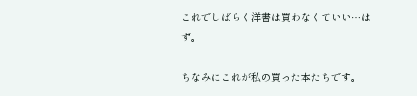これでしばらく洋書は買わなくていい…はず。

ちなみにこれが私の買った本たちです。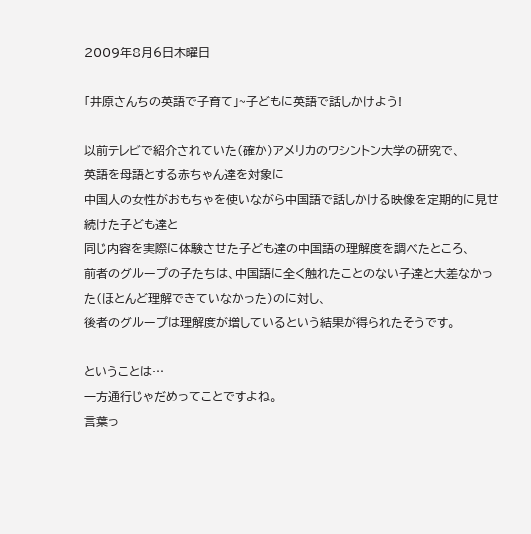2009年8月6日木曜日

「井原さんちの英語で子育て」~子どもに英語で話しかけよう!

以前テレビで紹介されていた(確か)アメリカのワシントン大学の研究で、
英語を母語とする赤ちゃん達を対象に
中国人の女性がおもちゃを使いながら中国語で話しかける映像を定期的に見せ続けた子ども達と
同じ内容を実際に体験させた子ども達の中国語の理解度を調べたところ、
前者のグループの子たちは、中国語に全く触れたことのない子達と大差なかった(ほとんど理解できていなかった)のに対し、
後者のグループは理解度が増しているという結果が得られたそうです。

ということは…
一方通行じゃだめってことですよね。
言葉っ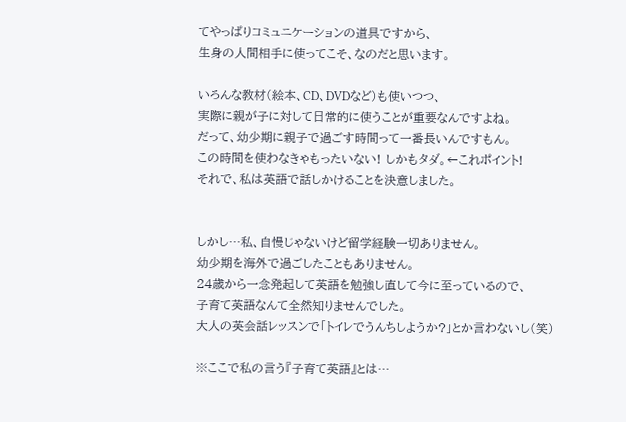てやっぱりコミュニケーションの道具ですから、
生身の人間相手に使ってこそ、なのだと思います。

いろんな教材(絵本、CD、DVDなど)も使いつつ、
実際に親が子に対して日常的に使うことが重要なんですよね。
だって、幼少期に親子で過ごす時間って一番長いんですもん。
この時間を使わなきゃもったいない! しかもタダ。←これポイント!
それで、私は英語で話しかけることを決意しました。


しかし…私、自慢じゃないけど留学経験一切ありません。
幼少期を海外で過ごしたこともありません。
24歳から一念発起して英語を勉強し直して今に至っているので、
子育て英語なんて全然知りませんでした。
大人の英会話レッスンで「トイレでうんちしようか?」とか言わないし(笑)

※ここで私の言う『子育て英語』とは…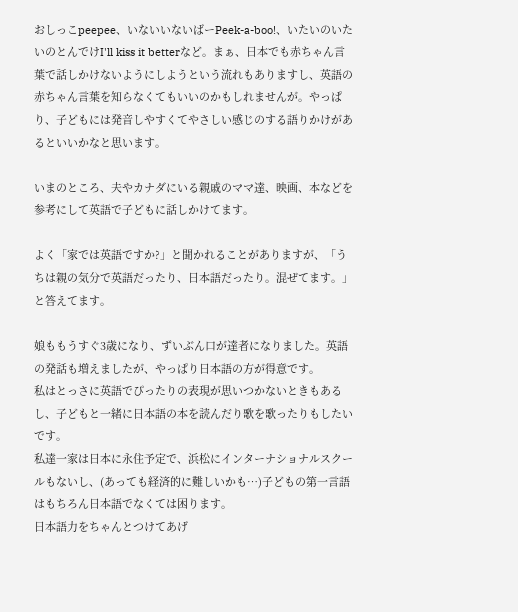おしっこpeepee、いないいないばーPeek-a-boo!、いたいのいたいのとんでけI'll kiss it betterなど。まぁ、日本でも赤ちゃん言葉で話しかけないようにしようという流れもありますし、英語の赤ちゃん言葉を知らなくてもいいのかもしれませんが。やっぱり、子どもには発音しやすくてやさしい感じのする語りかけがあるといいかなと思います。

いまのところ、夫やカナダにいる親戚のママ達、映画、本などを参考にして英語で子どもに話しかけてます。

よく「家では英語ですか?」と聞かれることがありますが、「うちは親の気分で英語だったり、日本語だったり。混ぜてます。」と答えてます。

娘ももうすぐ3歳になり、ずいぶん口が達者になりました。英語の発話も増えましたが、やっぱり日本語の方が得意です。
私はとっさに英語でぴったりの表現が思いつかないときもあるし、子どもと一緒に日本語の本を読んだり歌を歌ったりもしたいです。
私達一家は日本に永住予定で、浜松にインターナショナルスクールもないし、(あっても経済的に難しいかも…)子どもの第一言語はもちろん日本語でなくては困ります。
日本語力をちゃんとつけてあげ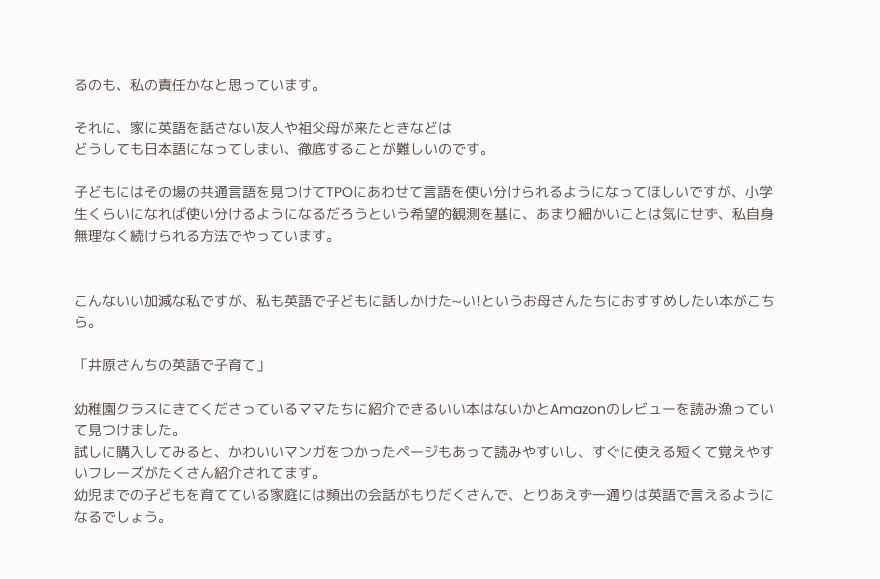るのも、私の責任かなと思っています。

それに、家に英語を話さない友人や祖父母が来たときなどは
どうしても日本語になってしまい、徹底することが難しいのです。

子どもにはその場の共通言語を見つけてTPOにあわせて言語を使い分けられるようになってほしいですが、小学生くらいになれば使い分けるようになるだろうという希望的観測を基に、あまり細かいことは気にせず、私自身無理なく続けられる方法でやっています。


こんないい加減な私ですが、私も英語で子どもに話しかけた~い!というお母さんたちにおすすめしたい本がこちら。

「井原さんちの英語で子育て」

幼稚園クラスにきてくださっているママたちに紹介できるいい本はないかとAmazonのレビューを読み漁っていて見つけました。
試しに購入してみると、かわいいマンガをつかったページもあって読みやすいし、すぐに使える短くて覚えやすいフレーズがたくさん紹介されてます。
幼児までの子どもを育てている家庭には頻出の会話がもりだくさんで、とりあえず一通りは英語で言えるようになるでしょう。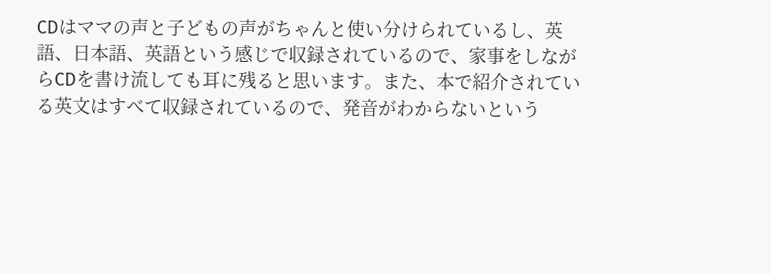CDはママの声と子どもの声がちゃんと使い分けられているし、英語、日本語、英語という感じで収録されているので、家事をしながらCDを書け流しても耳に残ると思います。また、本で紹介されている英文はすべて収録されているので、発音がわからないという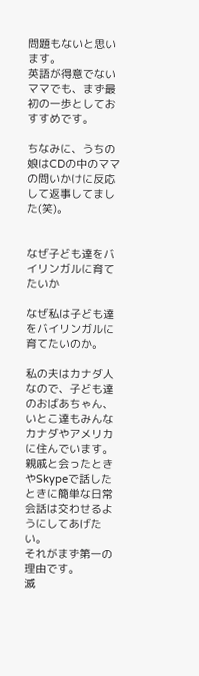問題もないと思います。
英語が得意でないママでも、まず最初の一歩としておすすめです。

ちなみに、うちの娘はCDの中のママの問いかけに反応して返事してました(笑)。


なぜ子ども達をバイリンガルに育てたいか

なぜ私は子ども達をバイリンガルに育てたいのか。

私の夫はカナダ人なので、子ども達のおばあちゃん、いとこ達もみんなカナダやアメリカに住んでいます。
親戚と会ったときやSkypeで話したときに簡単な日常会話は交わせるようにしてあげたい。
それがまず第一の理由です。
滅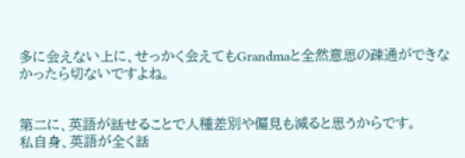多に会えない上に、せっかく会えてもGrandmaと全然意思の疎通ができなかったら切ないですよね。


第二に、英語が話せることで人種差別や偏見も減ると思うからです。
私自身、英語が全く話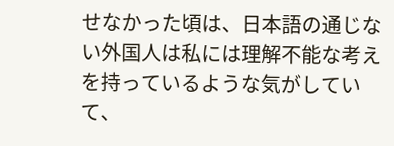せなかった頃は、日本語の通じない外国人は私には理解不能な考えを持っているような気がしていて、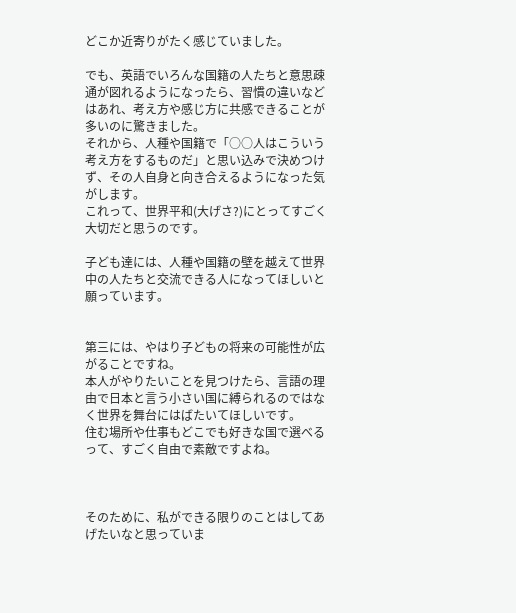どこか近寄りがたく感じていました。

でも、英語でいろんな国籍の人たちと意思疎通が図れるようになったら、習慣の違いなどはあれ、考え方や感じ方に共感できることが多いのに驚きました。
それから、人種や国籍で「○○人はこういう考え方をするものだ」と思い込みで決めつけず、その人自身と向き合えるようになった気がします。
これって、世界平和(大げさ?)にとってすごく大切だと思うのです。

子ども達には、人種や国籍の壁を越えて世界中の人たちと交流できる人になってほしいと願っています。


第三には、やはり子どもの将来の可能性が広がることですね。
本人がやりたいことを見つけたら、言語の理由で日本と言う小さい国に縛られるのではなく世界を舞台にはばたいてほしいです。
住む場所や仕事もどこでも好きな国で選べるって、すごく自由で素敵ですよね。



そのために、私ができる限りのことはしてあげたいなと思っていま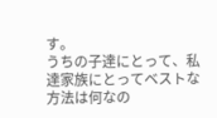す。
うちの子達にとって、私達家族にとってベストな方法は何なの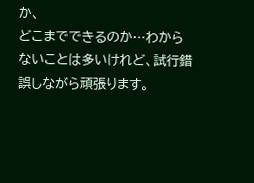か、
どこまでできるのか…わからないことは多いけれど、試行錯誤しながら頑張ります。